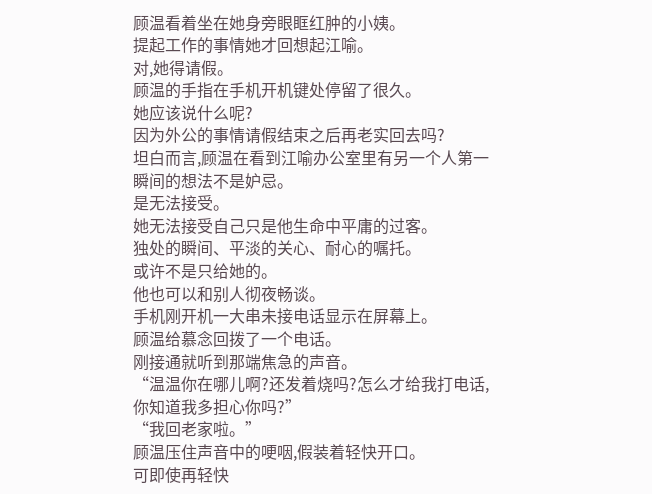顾温看着坐在她身旁眼眶红肿的小姨。
提起工作的事情她才回想起江喻。
对,她得请假。
顾温的手指在手机开机键处停留了很久。
她应该说什么呢?
因为外公的事情请假结束之后再老实回去吗?
坦白而言,顾温在看到江喻办公室里有另一个人第一瞬间的想法不是妒忌。
是无法接受。
她无法接受自己只是他生命中平庸的过客。
独处的瞬间、平淡的关心、耐心的嘱托。
或许不是只给她的。
他也可以和别人彻夜畅谈。
手机刚开机一大串未接电话显示在屏幕上。
顾温给慕念回拨了一个电话。
刚接通就听到那端焦急的声音。
“温温你在哪儿啊?还发着烧吗?怎么才给我打电话,你知道我多担心你吗?”
“我回老家啦。”
顾温压住声音中的哽咽,假装着轻快开口。
可即使再轻快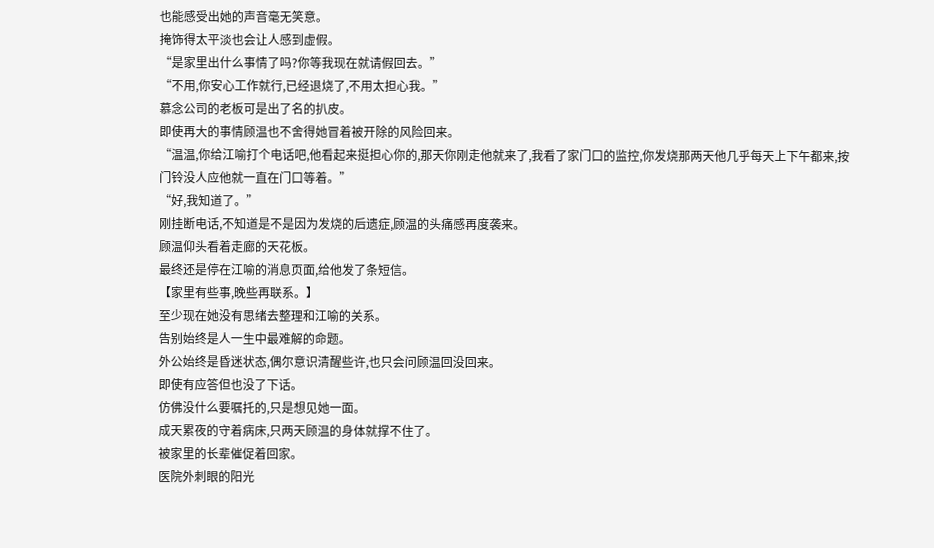也能感受出她的声音毫无笑意。
掩饰得太平淡也会让人感到虚假。
“是家里出什么事情了吗?你等我现在就请假回去。”
“不用,你安心工作就行,已经退烧了,不用太担心我。”
慕念公司的老板可是出了名的扒皮。
即使再大的事情顾温也不舍得她冒着被开除的风险回来。
“温温,你给江喻打个电话吧,他看起来挺担心你的,那天你刚走他就来了,我看了家门口的监控,你发烧那两天他几乎每天上下午都来,按门铃没人应他就一直在门口等着。”
“好,我知道了。”
刚挂断电话,不知道是不是因为发烧的后遗症,顾温的头痛感再度袭来。
顾温仰头看着走廊的天花板。
最终还是停在江喻的消息页面,给他发了条短信。
【家里有些事,晚些再联系。】
至少现在她没有思绪去整理和江喻的关系。
告别始终是人一生中最难解的命题。
外公始终是昏迷状态,偶尔意识清醒些许,也只会问顾温回没回来。
即使有应答但也没了下话。
仿佛没什么要嘱托的,只是想见她一面。
成天累夜的守着病床,只两天顾温的身体就撑不住了。
被家里的长辈催促着回家。
医院外刺眼的阳光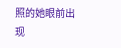照的她眼前出现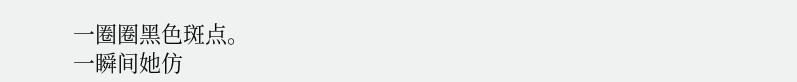一圈圈黑色斑点。
一瞬间她仿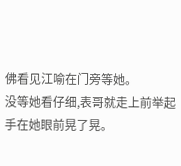佛看见江喻在门旁等她。
没等她看仔细,表哥就走上前举起手在她眼前晃了晃。